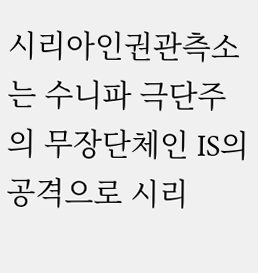시리아인권관측소는 수니파 극단주의 무장단체인 IS의 공격으로 시리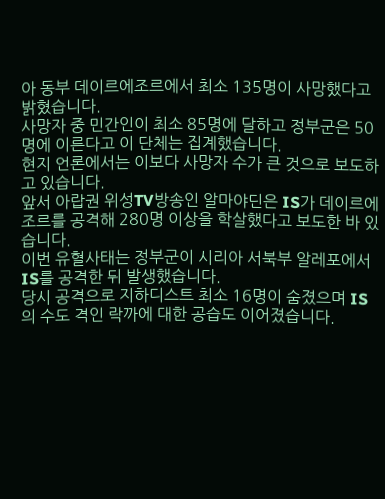아 동부 데이르에조르에서 최소 135명이 사망했다고 밝혔습니다.
사망자 중 민간인이 최소 85명에 달하고 정부군은 50명에 이른다고 이 단체는 집계했습니다.
현지 언론에서는 이보다 사망자 수가 큰 것으로 보도하고 있습니다.
앞서 아랍권 위성TV방송인 알마야딘은 IS가 데이르에조르를 공격해 280명 이상을 학살했다고 보도한 바 있습니다.
이번 유혈사태는 정부군이 시리아 서북부 알레포에서 IS를 공격한 뒤 발생했습니다.
당시 공격으로 지하디스트 최소 16명이 숨졌으며 IS의 수도 격인 락까에 대한 공습도 이어졌습니다.